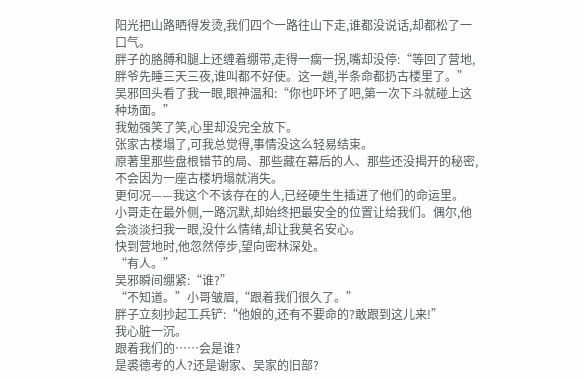阳光把山路晒得发烫,我们四个一路往山下走,谁都没说话,却都松了一口气。
胖子的胳膊和腿上还缠着绷带,走得一瘸一拐,嘴却没停:“等回了营地,胖爷先睡三天三夜,谁叫都不好使。这一趟,半条命都扔古楼里了。”
吴邪回头看了我一眼,眼神温和:“你也吓坏了吧,第一次下斗就碰上这种场面。”
我勉强笑了笑,心里却没完全放下。
张家古楼塌了,可我总觉得,事情没这么轻易结束。
原著里那些盘根错节的局、那些藏在幕后的人、那些还没揭开的秘密,不会因为一座古楼坍塌就消失。
更何况——我这个不该存在的人,已经硬生生插进了他们的命运里。
小哥走在最外侧,一路沉默,却始终把最安全的位置让给我们。偶尔,他会淡淡扫我一眼,没什么情绪,却让我莫名安心。
快到营地时,他忽然停步,望向密林深处。
“有人。”
吴邪瞬间绷紧:“谁?”
“不知道。”小哥皱眉,“跟着我们很久了。”
胖子立刻抄起工兵铲:“他娘的,还有不要命的?敢跟到这儿来!”
我心脏一沉。
跟着我们的……会是谁?
是裘德考的人?还是谢家、吴家的旧部?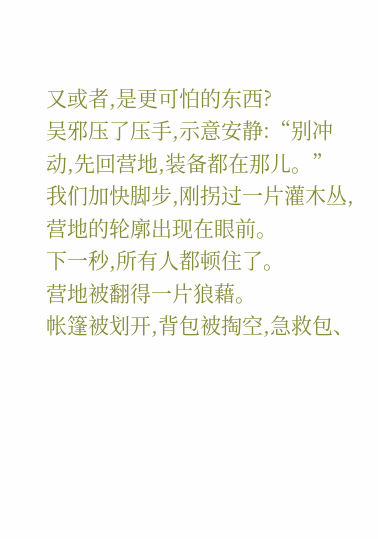又或者,是更可怕的东西?
吴邪压了压手,示意安静:“别冲动,先回营地,装备都在那儿。”
我们加快脚步,刚拐过一片灌木丛,营地的轮廓出现在眼前。
下一秒,所有人都顿住了。
营地被翻得一片狼藉。
帐篷被划开,背包被掏空,急救包、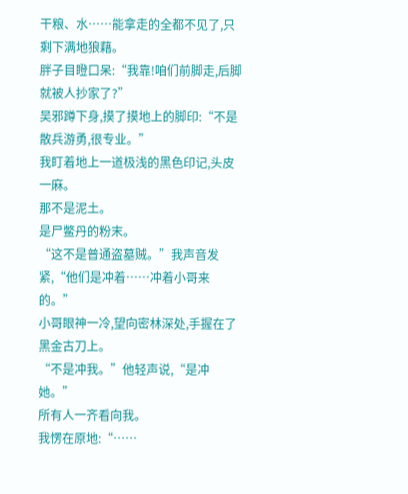干粮、水……能拿走的全都不见了,只剩下满地狼藉。
胖子目瞪口呆:“我靠!咱们前脚走,后脚就被人抄家了?”
吴邪蹲下身,摸了摸地上的脚印:“不是散兵游勇,很专业。”
我盯着地上一道极浅的黑色印记,头皮一麻。
那不是泥土。
是尸鳖丹的粉末。
“这不是普通盗墓贼。”我声音发紧,“他们是冲着……冲着小哥来的。”
小哥眼神一冷,望向密林深处,手握在了黑金古刀上。
“不是冲我。”他轻声说,“是冲她。”
所有人一齐看向我。
我愣在原地:“……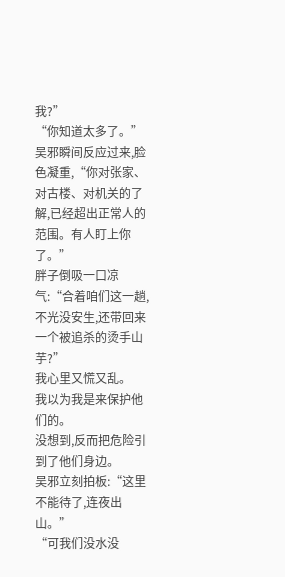我?”
“你知道太多了。”吴邪瞬间反应过来,脸色凝重,“你对张家、对古楼、对机关的了解,已经超出正常人的范围。有人盯上你了。”
胖子倒吸一口凉气:“合着咱们这一趟,不光没安生,还带回来一个被追杀的烫手山芋?”
我心里又慌又乱。
我以为我是来保护他们的。
没想到,反而把危险引到了他们身边。
吴邪立刻拍板:“这里不能待了,连夜出山。”
“可我们没水没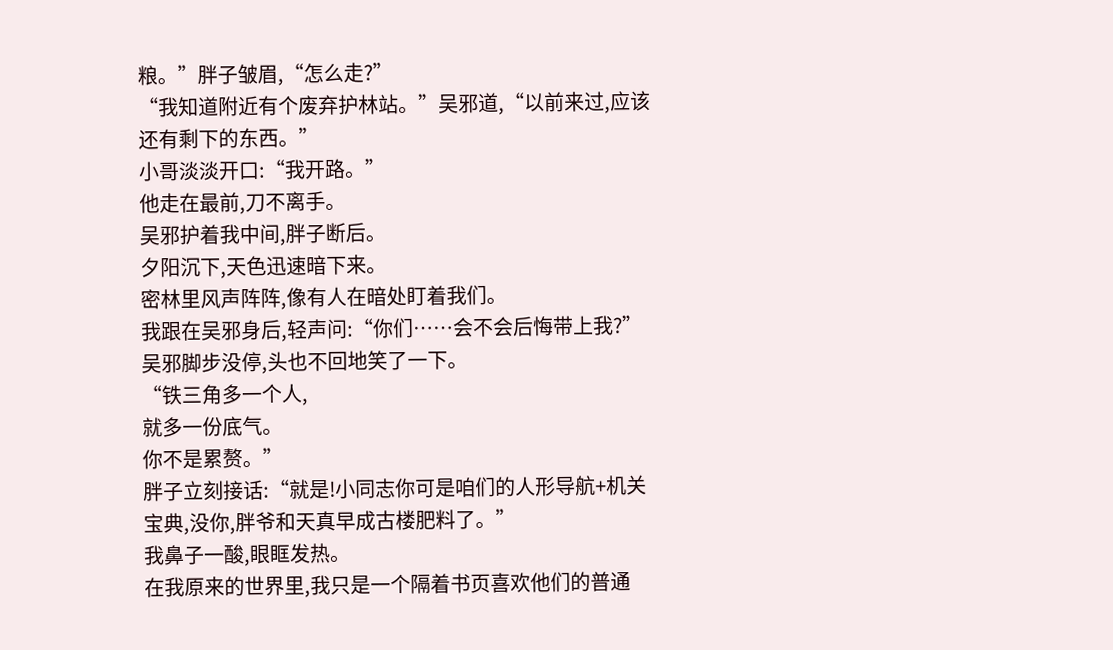粮。”胖子皱眉,“怎么走?”
“我知道附近有个废弃护林站。”吴邪道,“以前来过,应该还有剩下的东西。”
小哥淡淡开口:“我开路。”
他走在最前,刀不离手。
吴邪护着我中间,胖子断后。
夕阳沉下,天色迅速暗下来。
密林里风声阵阵,像有人在暗处盯着我们。
我跟在吴邪身后,轻声问:“你们……会不会后悔带上我?”
吴邪脚步没停,头也不回地笑了一下。
“铁三角多一个人,
就多一份底气。
你不是累赘。”
胖子立刻接话:“就是!小同志你可是咱们的人形导航+机关宝典,没你,胖爷和天真早成古楼肥料了。”
我鼻子一酸,眼眶发热。
在我原来的世界里,我只是一个隔着书页喜欢他们的普通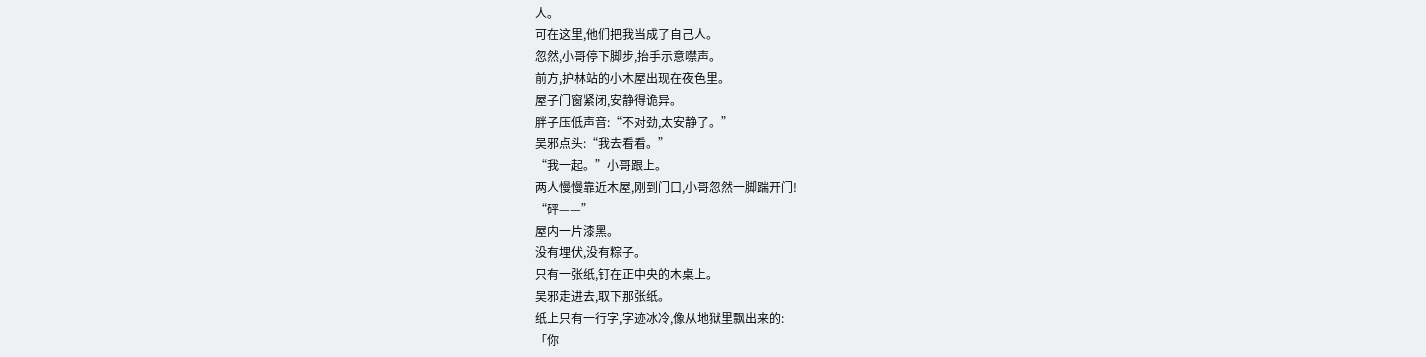人。
可在这里,他们把我当成了自己人。
忽然,小哥停下脚步,抬手示意噤声。
前方,护林站的小木屋出现在夜色里。
屋子门窗紧闭,安静得诡异。
胖子压低声音:“不对劲,太安静了。”
吴邪点头:“我去看看。”
“我一起。”小哥跟上。
两人慢慢靠近木屋,刚到门口,小哥忽然一脚踹开门!
“砰——”
屋内一片漆黑。
没有埋伏,没有粽子。
只有一张纸,钉在正中央的木桌上。
吴邪走进去,取下那张纸。
纸上只有一行字,字迹冰冷,像从地狱里飘出来的:
「你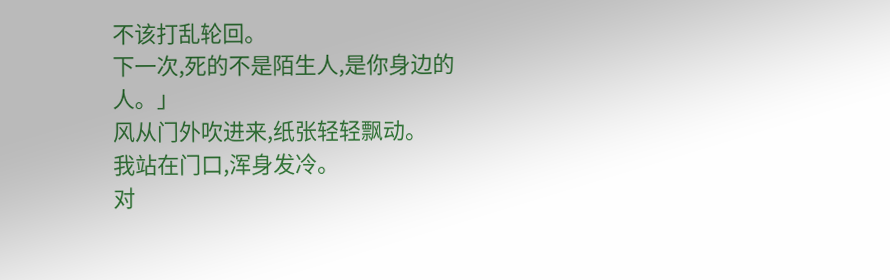不该打乱轮回。
下一次,死的不是陌生人,是你身边的人。」
风从门外吹进来,纸张轻轻飘动。
我站在门口,浑身发冷。
对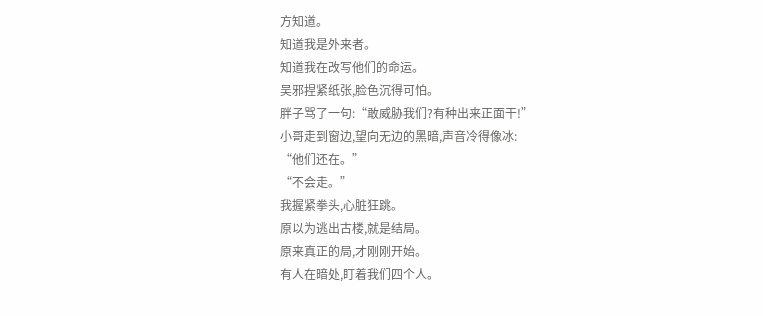方知道。
知道我是外来者。
知道我在改写他们的命运。
吴邪捏紧纸张,脸色沉得可怕。
胖子骂了一句:“敢威胁我们?有种出来正面干!”
小哥走到窗边,望向无边的黑暗,声音冷得像冰:
“他们还在。”
“不会走。”
我握紧拳头,心脏狂跳。
原以为逃出古楼,就是结局。
原来真正的局,才刚刚开始。
有人在暗处,盯着我们四个人。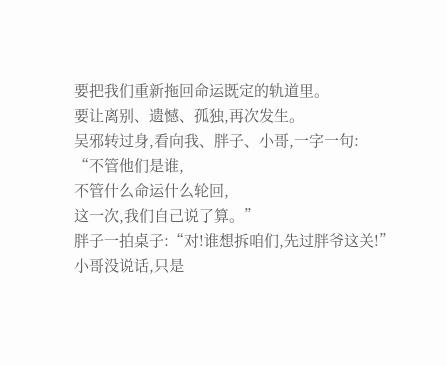要把我们重新拖回命运既定的轨道里。
要让离别、遗憾、孤独,再次发生。
吴邪转过身,看向我、胖子、小哥,一字一句:
“不管他们是谁,
不管什么命运什么轮回,
这一次,我们自己说了算。”
胖子一拍桌子:“对!谁想拆咱们,先过胖爷这关!”
小哥没说话,只是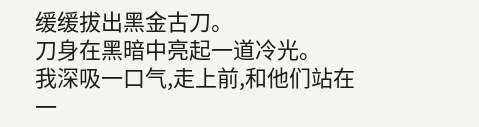缓缓拔出黑金古刀。
刀身在黑暗中亮起一道冷光。
我深吸一口气,走上前,和他们站在一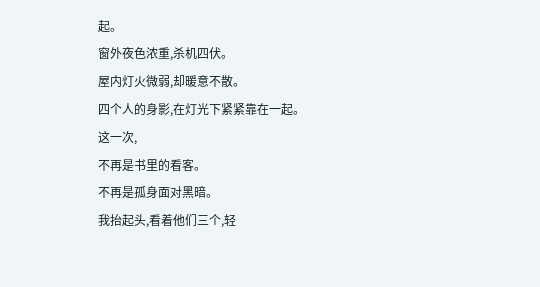起。
窗外夜色浓重,杀机四伏。
屋内灯火微弱,却暖意不散。
四个人的身影,在灯光下紧紧靠在一起。
这一次,
不再是书里的看客。
不再是孤身面对黑暗。
我抬起头,看着他们三个,轻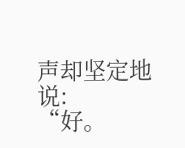声却坚定地说:
“好。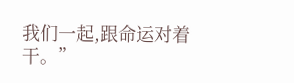我们一起,跟命运对着干。”